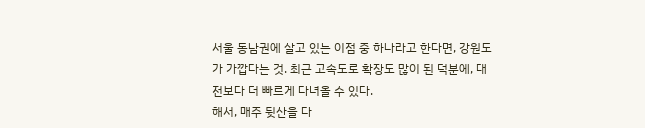서울 동남권에 살고 있는 이점 중 하나라고 한다면, 강원도가 가깝다는 것. 최근 고속도로 확장도 많이 된 덕분에, 대전보다 더 빠르게 다녀올 수 있다.
해서, 매주 뒷산을 다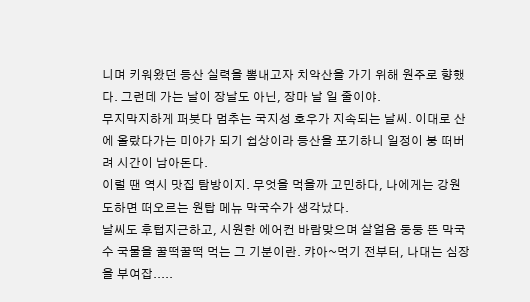니며 키워왔던 등산 실력을 뽐내고자 치악산을 가기 위해 원주로 향했다. 그런데 가는 날이 장날도 아닌, 장마 날 일 줄이야.
무지막지하게 퍼붓다 멈추는 국지성 호우가 지속되는 날씨. 이대로 산에 올랐다가는 미아가 되기 쉽상이라 등산을 포기하니 일정이 붕 떠버려 시간이 남아돈다.
이럴 땐 역시 맛집 탐방이지. 무엇을 먹을까 고민하다, 나에게는 강원도하면 떠오르는 원탑 메뉴 막국수가 생각났다.
날씨도 후텁지근하고, 시원한 에어컨 바람맞으며 살얼음 둥둥 뜬 막국수 국물을 꿀떡꿀떡 먹는 그 기분이란. 캬아~먹기 전부터, 나대는 심장을 부여잡.....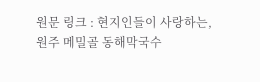원문 링크 : 현지인들이 사랑하는, 원주 메밀골 동해막국수